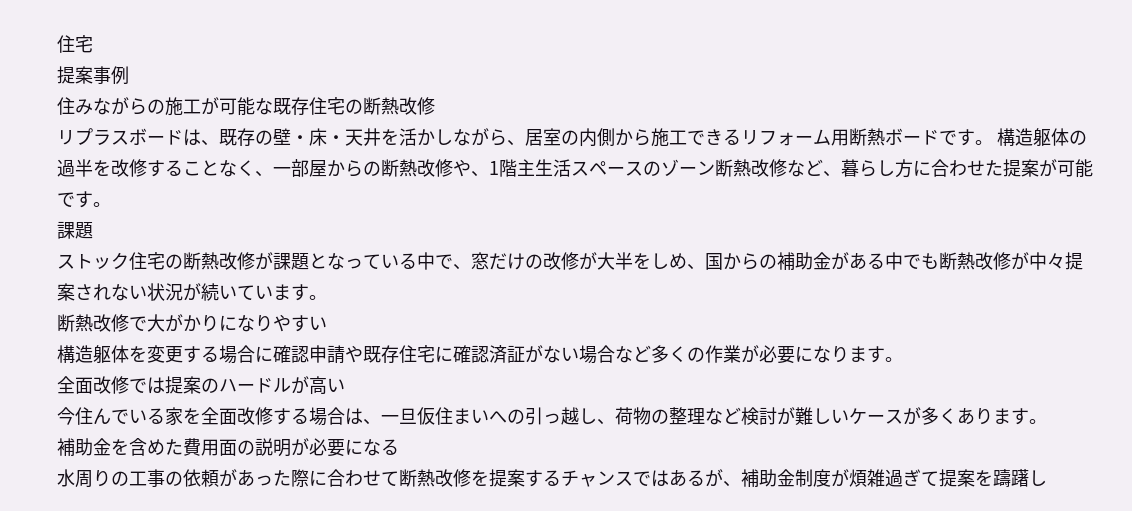住宅
提案事例
住みながらの施工が可能な既存住宅の断熱改修
リプラスボードは、既存の壁・床・天井を活かしながら、居室の内側から施工できるリフォーム用断熱ボードです。 構造躯体の過半を改修することなく、一部屋からの断熱改修や、1階主生活スペースのゾーン断熱改修など、暮らし方に合わせた提案が可能です。
課題
ストック住宅の断熱改修が課題となっている中で、窓だけの改修が大半をしめ、国からの補助金がある中でも断熱改修が中々提案されない状況が続いています。
断熱改修で大がかりになりやすい
構造躯体を変更する場合に確認申請や既存住宅に確認済証がない場合など多くの作業が必要になります。
全面改修では提案のハードルが高い
今住んでいる家を全面改修する場合は、一旦仮住まいへの引っ越し、荷物の整理など検討が難しいケースが多くあります。
補助金を含めた費用面の説明が必要になる
水周りの工事の依頼があった際に合わせて断熱改修を提案するチャンスではあるが、補助金制度が煩雑過ぎて提案を躊躇し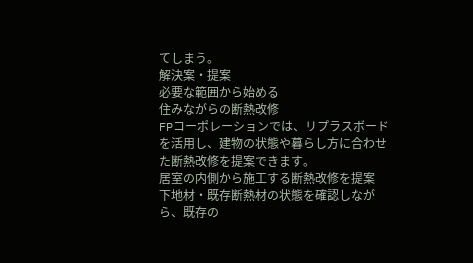てしまう。
解決案・提案
必要な範囲から始める
住みながらの断熱改修
FPコーポレーションでは、リプラスボードを活用し、建物の状態や暮らし方に合わせた断熱改修を提案できます。
居室の内側から施工する断熱改修を提案
下地材・既存断熱材の状態を確認しながら、既存の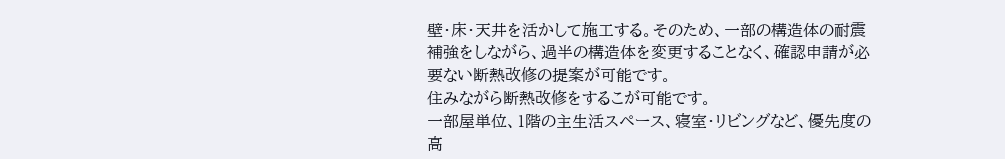壁・床・天井を活かして施工する。そのため、一部の構造体の耐震補強をしながら、過半の構造体を変更することなく、確認申請が必要ない断熱改修の提案が可能です。
住みながら断熱改修をするこが可能です。
一部屋単位、1階の主生活スペース、寝室・リビングなど、優先度の高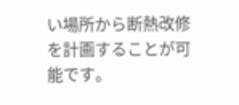い場所から断熱改修を計画することが可能です。